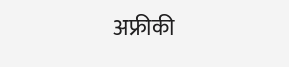अफ्रीकी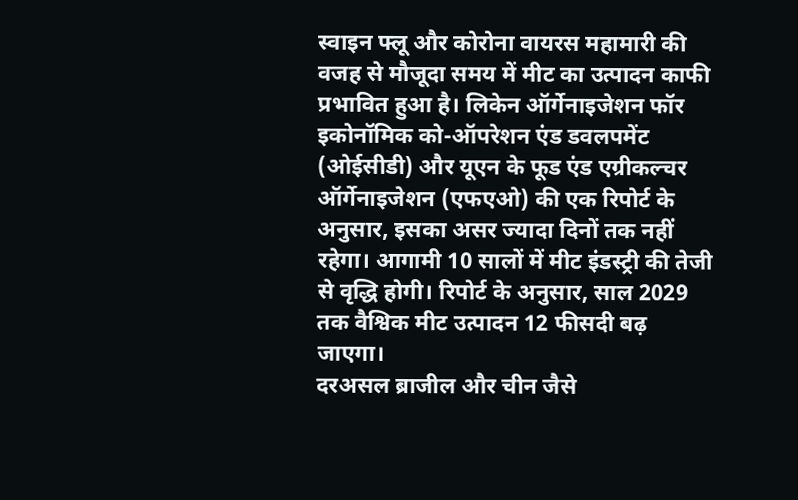स्वाइन फ्लू और कोरोना वायरस महामारी की वजह से मौजूदा समय में मीट का उत्पादन काफी प्रभावित हुआ है। लिकेन ऑर्गेनाइजेशन फॉर इकोनॉमिक को-ऑपरेशन एंड डवलपमेंट (ओईसीडी) और यूएन के फूड एंड एग्रीकल्चर ऑर्गेनाइजेशन (एफएओ) की एक रिपोर्ट के अनुसार, इसका असर ज्यादा दिनों तक नहीं रहेगा। आगामी 10 सालों में मीट इंडस्ट्री की तेजी से वृद्धि होगी। रिपोर्ट के अनुसार, साल 2029 तक वैश्विक मीट उत्पादन 12 फीसदी बढ़ जाएगा।
दरअसल ब्राजील और चीन जैसे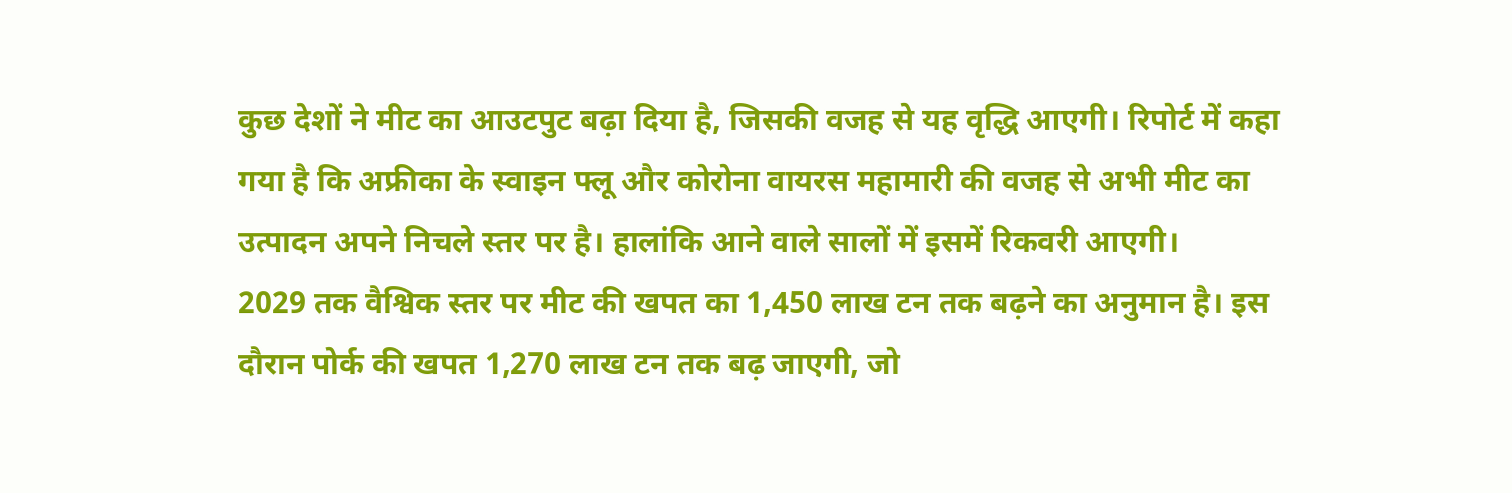कुछ देशों ने मीट का आउटपुट बढ़ा दिया है, जिसकी वजह से यह वृद्धि आएगी। रिपोर्ट में कहा गया है कि अफ्रीका के स्वाइन फ्लू और कोरोना वायरस महामारी की वजह से अभी मीट का उत्पादन अपने निचले स्तर पर है। हालांकि आने वाले सालों में इसमें रिकवरी आएगी।
2029 तक वैश्विक स्तर पर मीट की खपत का 1,450 लाख टन तक बढ़ने का अनुमान है। इस दौरान पोर्क की खपत 1,270 लाख टन तक बढ़ जाएगी, जो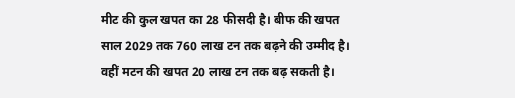मीट की कुल खपत का 28 फीसदी है। बीफ की खपत साल 2029 तक 760 लाख टन तक बढ़ने की उम्मीद है। वहीं मटन की खपत 20 लाख टन तक बढ़ सकती है।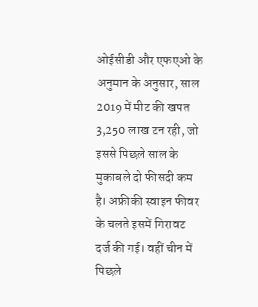ओईसीडी और एफएओ के अनुमान के अनुसार, साल 2019 में मीट की खपत 3,250 लाख टन रही, जो इससे पिछले साल के मुकाबले दो फीसदी कम है। अफ्रीकी स्वाइन फीवर के चलते इसमें गिरावट दर्ज की गई। वहीं चीन में पिछले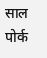साल पोर्क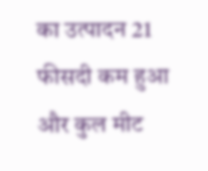का उत्पादन 21 फीसदी कम हुआ और कुल मीट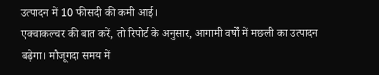उत्पादन में 10 फीसदी की कमी आई।
एक्वाकल्चर की बात करें, तो रिपोर्ट के अनुसार, आगामी वर्षों में मछली का उत्पादन बढ़ेगा। मौजूगदा समय में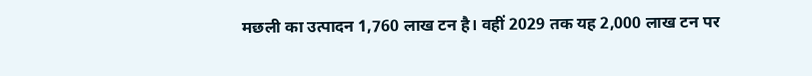मछली का उत्पादन 1,760 लाख टन है। वहीं 2029 तक यह 2,000 लाख टन पर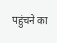पहुंचने का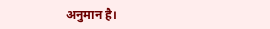अनुमान है।